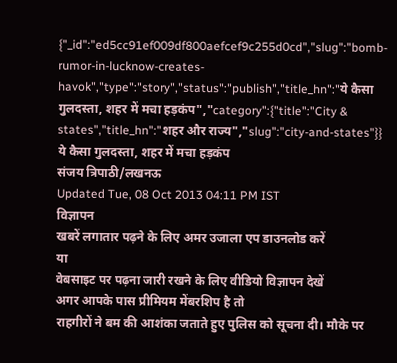{"_id":"ed5cc91ef009df800aefcef9c255d0cd","slug":"bomb-rumor-in-lucknow-creates-havok","type":"story","status":"publish","title_hn":"ये कैसा गुलदस्ता, शहर में मचा हड़कंप","category":{"title":"City & states","title_hn":"शहर और राज्य","slug":"city-and-states"}}
ये कैसा गुलदस्ता, शहर में मचा हड़कंप
संजय त्रिपाठी/लखनऊ
Updated Tue, 08 Oct 2013 04:11 PM IST
विज्ञापन
खबरें लगातार पढ़ने के लिए अमर उजाला एप डाउनलोड करें
या
वेबसाइट पर पढ़ना जारी रखने के लिए वीडियो विज्ञापन देखें
अगर आपके पास प्रीमियम मेंबरशिप है तो
राहगीरों ने बम की आशंका जताते हुए पुलिस को सूचना दी। मौके पर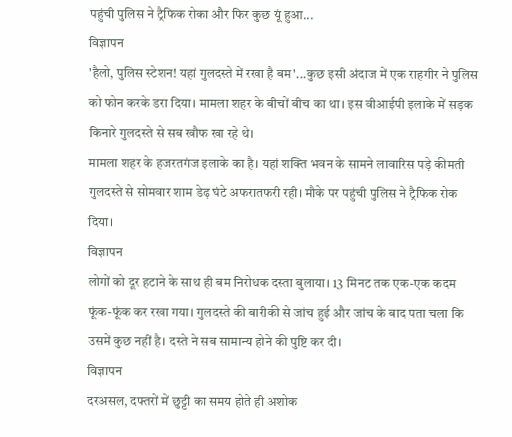पहुंची पुलिस ने ट्रैफिक रोका और फिर कुछ यूं हुआ...
विज्ञापन
'हैलो, पुलिस स्टेशन! यहां गुलदस्ते में रखा है बम'...कुछ इसी अंदाज में एक राहगीर ने पुलिस को फोन करके डरा दिया। मामला शहर के बीचों बीच का था। इस वीआईपी इलाके में सड़क किनारे गुलदस्ते से सब खौफ खा रहे थे।
मामला शहर के हजरतगंज इलाके का है। यहां शक्ति भवन के सामने लावारिस पड़े कीमती गुलदस्ते से सोमवार शाम डेढ़ घंटे अफरातफरी रही। मौके पर पहुंची पुलिस ने ट्रैफिक रोक दिया।
विज्ञापन
लोगों को दूर हटाने के साथ ही बम निरोधक दस्ता बुलाया। 13 मिनट तक एक-एक कदम फूंक-फूंक कर रखा गया। गुलदस्ते की बारीकी से जांच हुई और जांच के बाद पता चला कि उसमें कुछ नहीं है। दस्ते ने सब सामान्य होने की पुष्टि कर दी।
विज्ञापन
दरअसल, दफ्तरों में छुट्टी का समय होते ही अशोक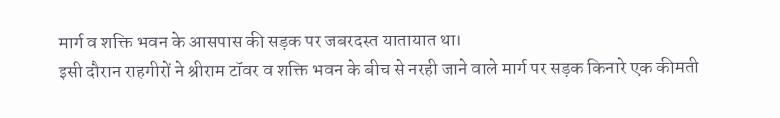मार्ग व शक्ति भवन के आसपास की सड़क पर जबरदस्त यातायात था।
इसी दौरान राहगीरों ने श्रीराम टॉवर व शक्ति भवन के बीच से नरही जाने वाले मार्ग पर सड़क किनारे एक कीमती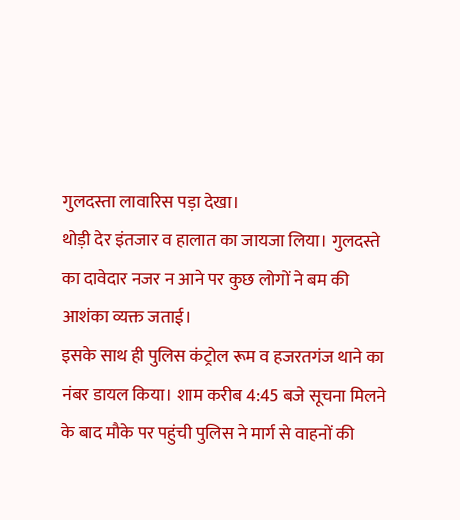गुलदस्ता लावारिस पड़ा देखा।
थोड़ी देर इंतजार व हालात का जायजा लिया। गुलदस्ते का दावेदार नजर न आने पर कुछ लोगों ने बम की आशंका व्यक्त जताई।
इसके साथ ही पुलिस कंट्रोल रूम व हजरतगंज थाने का नंबर डायल किया। शाम करीब 4:45 बजे सूचना मिलने के बाद मौके पर पहुंची पुलिस ने मार्ग से वाहनों की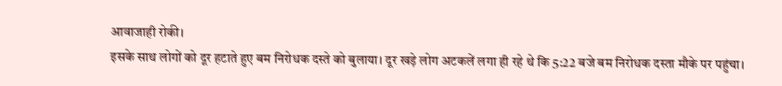आवाजाही रोकी।
इसके साथ लोगों को दूर हटाते हुए बम निरोधक दस्ते को बुलाया। दूर खड़े लोग अटकलें लगा ही रहे थे कि 5:22 बजे बम निरोधक दस्ता मौके पर पहुंचा।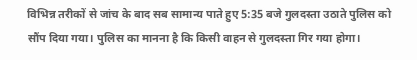विभिन्न तरीकों से जांच के बाद सब सामान्य पाते हुए 5:35 बजे गुलदस्ता उठाते पुलिस को सौंप दिया गया। पुलिस का मानना है कि किसी वाहन से गुलदस्ता गिर गया होगा।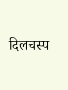दिलचस्प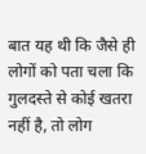बात यह थी कि जैसे ही लोगों को पता चला कि गुलदस्ते से कोई खतरा नहीं है, तो लोग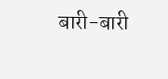बारी-बारी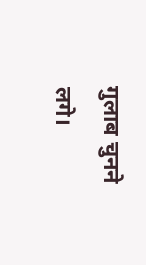गुलाब चुनने लगे।